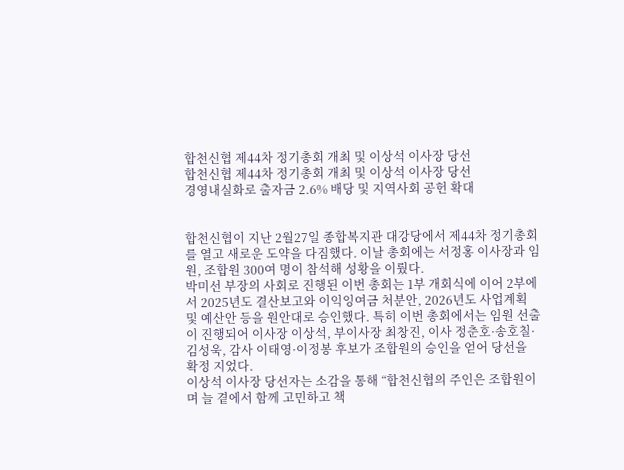합천신협 제44차 정기총회 개최 및 이상석 이사장 당선
합천신협 제44차 정기총회 개최 및 이상석 이사장 당선
경영내실화로 출자금 2.6% 배당 및 지역사회 공헌 확대


합천신협이 지난 2월27일 종합복지관 대강당에서 제44차 정기총회를 열고 새로운 도약을 다짐했다. 이날 총회에는 서정홍 이사장과 임원, 조합원 300여 명이 참석해 성황을 이뤘다.
박미선 부장의 사회로 진행된 이번 총회는 1부 개회식에 이어 2부에서 2025년도 결산보고와 이익잉여금 처분안, 2026년도 사업계획 및 예산안 등을 원안대로 승인했다. 특히 이번 총회에서는 임원 선출이 진행되어 이사장 이상석, 부이사장 최창진, 이사 정춘호·송호칠·김성욱, 감사 이태영·이정봉 후보가 조합원의 승인을 얻어 당선을 확정 지었다.
이상석 이사장 당선자는 소감을 통해 “합천신협의 주인은 조합원이며 늘 곁에서 함께 고민하고 책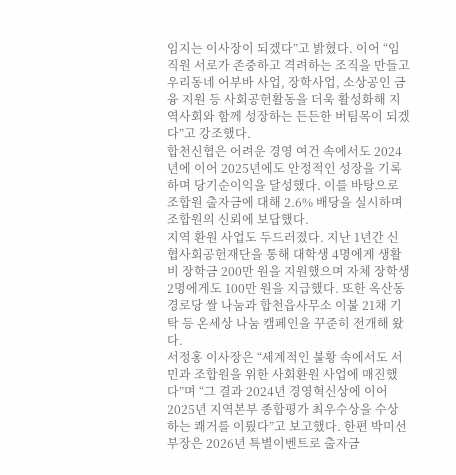임지는 이사장이 되겠다”고 밝혔다. 이어 “임직원 서로가 존중하고 격려하는 조직을 만들고 우리동네 어부바 사업, 장학사업, 소상공인 금융 지원 등 사회공헌활동을 더욱 활성화해 지역사회와 함께 성장하는 든든한 버팀목이 되겠다”고 강조했다.
합천신협은 어려운 경영 여건 속에서도 2024년에 이어 2025년에도 안정적인 성장을 기록하며 당기순이익을 달성했다. 이를 바탕으로 조합원 출자금에 대해 2.6% 배당을 실시하며 조합원의 신뢰에 보답했다.
지역 환원 사업도 두드러졌다. 지난 1년간 신협사회공헌재단을 통해 대학생 4명에게 생활비 장학금 200만 원을 지원했으며 자체 장학생 2명에게도 100만 원을 지급했다. 또한 옥산동 경로당 쌀 나눔과 합천읍사무소 이불 21채 기탁 등 온세상 나눔 캠페인을 꾸준히 전개해 왔다.
서정홍 이사장은 “세계적인 불황 속에서도 서민과 조합원을 위한 사회환원 사업에 매진했다”며 “그 결과 2024년 경영혁신상에 이어 2025년 지역본부 종합평가 최우수상을 수상하는 쾌거를 이뤘다”고 보고했다. 한편 박미선 부장은 2026년 특별이벤트로 출자금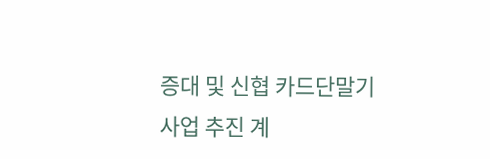증대 및 신협 카드단말기 사업 추진 계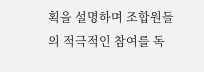획을 설명하며 조합원들의 적극적인 참여를 독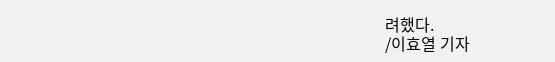려했다.
/이효열 기자